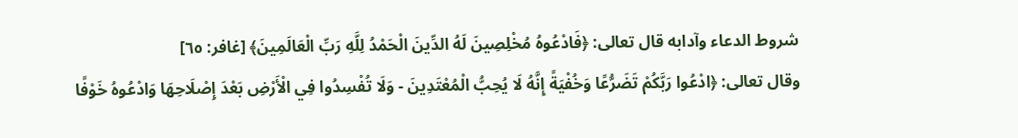شروط الدعاء وآدابه قال تعالى: ﴿فَادْعُوهُ مُخْلِصِينَ لَهُ الدِّينَ الْحَمْدُ لِلَّهِ رَبِّ الْعَالَمِينَ﴾ [غافر: ٦٥]
وقال تعالى: ﴿ادْعُوا رَبَّكُمْ تَضَرُّعًا وَخُفْيَةً إِنَّهُ لَا يُحِبُّ الْمُعْتَدِينَ - وَلَا تُفْسِدُوا فِي الْأَرْضِ بَعْدَ إِصْلَاحِهَا وَادْعُوهُ خَوْفًا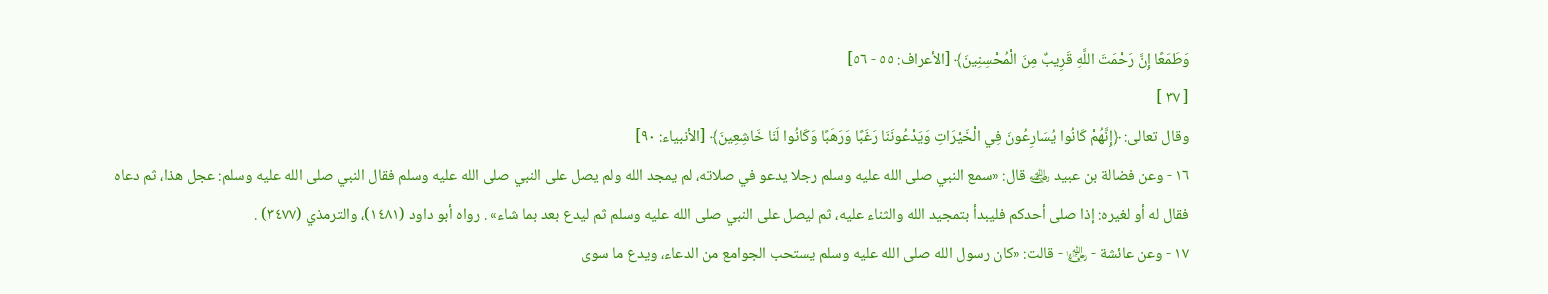وَطَمَعًا إِنَّ رَحْمَتَ اللَّهِ قَرِيبٌ مِنَ الْمُحْسِنِينَ﴾ [الأعراف: ٥٥ - ٥٦]
[ ٣٧ ]
وقال تعالى: ﴿إِنَّهُمْ كَانُوا يُسَارِعُونَ فِي الْخَيْرَاتِ وَيَدْعُونَنَا رَغَبًا وَرَهَبًا وَكَانُوا لَنَا خَاشِعِينَ﴾ [الأنبياء: ٩٠]
١٦ - وعن فضالة بن عبيد ﵁ قال: «سمع النبي صلى الله عليه وسلم رجلا يدعو في صلاته، لم يمجد الله ولم يصل على النبي صلى الله عليه وسلم فقال النبي صلى الله عليه وسلم: عجل هذا، ثم دعاه فقال له أو لغيره: إذا صلى أحدكم فليبدأ بتمجيد الله والثناء عليه، ثم ليصل على النبي صلى الله عليه وسلم ثم ليدع بعد بما شاء» . رواه أبو داود (١٤٨١)، والترمذي (٣٤٧٧) .
١٧ - وعن عائشة - ﵂ - قالت: «كان رسول الله صلى الله عليه وسلم يستحب الجوامع من الدعاء، ويدع ما سوى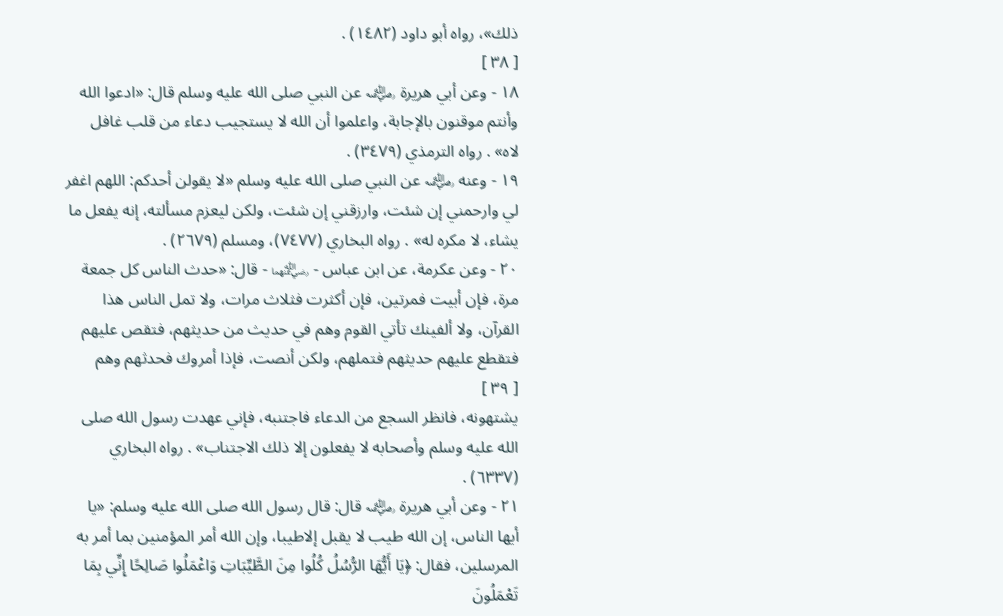ذلك»، رواه أبو داود (١٤٨٢) .
[ ٣٨ ]
١٨ - وعن أبي هريرة ﵁ عن النبي صلى الله عليه وسلم قال: «ادعوا الله وأنتم موقنون بالإجابة، واعلموا أن الله لا يستجيب دعاء من قلب غافل لاه» . رواه الترمذي (٣٤٧٩) .
١٩ - وعنه ﵁ عن النبي صلى الله عليه وسلم «لا يقولن أحدكم: اللهم اغفر لي وارحمني إن شئت، وارزقني إن شئت، ولكن ليعزم مسألته، إنه يفعل ما يشاء، لا مكره له» . رواه البخاري (٧٤٧٧)، ومسلم (٢٦٧٩) .
٢٠ - وعن عكرمة، عن ابن عباس - ﵄ - قال: «حدث الناس كل جمعة مرة، فإن أبيت فمرتين، فإن أكثرت فثلاث مرات، ولا تمل الناس هذا القرآن، ولا ألفينك تأتي القوم وهم في حديث من حديثهم، فتقص عليهم فتقطع عليهم حديثهم فتملهم، ولكن أنصت، فإذا أمروك فحدثهم وهم
[ ٣٩ ]
يشتهونه، فانظر السجع من الدعاء فاجتنبه، فإني عهدت رسول الله صلى الله عليه وسلم وأصحابه لا يفعلون إلا ذلك الاجتناب» . رواه البخاري (٦٣٣٧) .
٢١ - وعن أبي هريرة ﵁ قال: قال رسول الله صلى الله عليه وسلم: «يا أيها الناس، إن الله طيب لا يقبل إلاطيبا، وإن الله أمر المؤمنين بما أمر به المرسلين، فقال: ﴿يَا أَيُّهَا الرُّسُلُ كُلُوا مِنَ الطَّيِّبَاتِ وَاعْمَلُوا صَالِحًا إِنِّي بِمَا تَعْمَلُونَ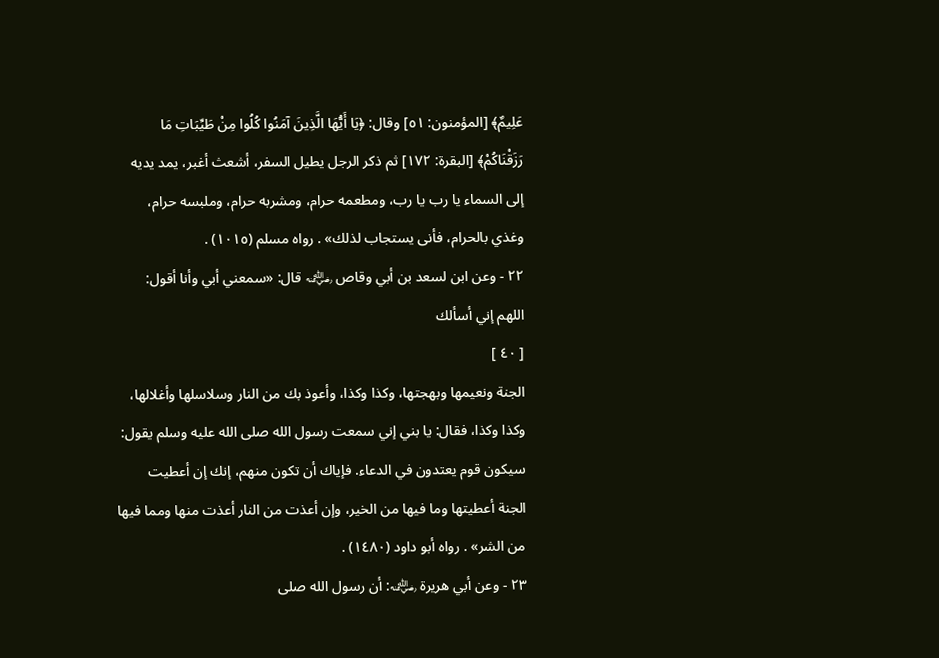عَلِيمٌ﴾ [المؤمنون: ٥١] وقال: ﴿يَا أَيُّهَا الَّذِينَ آمَنُوا كُلُوا مِنْ طَيِّبَاتِ مَا رَزَقْنَاكُمْ﴾ [البقرة: ١٧٢] ثم ذكر الرجل يطيل السفر، أشعث أغبر، يمد يديه إلى السماء يا رب يا رب، ومطعمه حرام، ومشربه حرام، وملبسه حرام، وغذي بالحرام، فأنى يستجاب لذلك» . رواه مسلم (١٠١٥) .
٢٢ - وعن ابن لسعد بن أبي وقاص ﵁ قال: «سمعني أبي وأنا أقول: اللهم إني أسألك
[ ٤٠ ]
الجنة ونعيمها وبهجتها، وكذا وكذا، وأعوذ بك من النار وسلاسلها وأغلالها، وكذا وكذا، فقال: يا بني إني سمعت رسول الله صلى الله عليه وسلم يقول: سيكون قوم يعتدون في الدعاء. فإياك أن تكون منهم، إنك إن أعطيت الجنة أعطيتها وما فيها من الخير، وإن أعذت من النار أعذت منها ومما فيها من الشر» . رواه أبو داود (١٤٨٠) .
٢٣ - وعن أبي هريرة ﵁: أن رسول الله صلى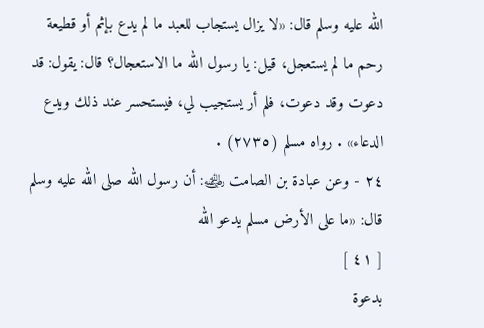الله عليه وسلم قال: «لا يزال يستجاب للعبد ما لم يدع بإثم أو قطيعة رحم ما لم يستعجل، قيل: يا رسول الله ما الاستعجال؟ قال: يقول: قد دعوت وقد دعوت، فلم أر يستجيب لي، فيستحسر عند ذلك ويدع الدعاء» . رواه مسلم (٢٧٣٥) .
٢٤ - وعن عبادة بن الصامت ﵁: أن رسول الله صلى الله عليه وسلم قال: «ما على الأرض مسلم يدعو الله
[ ٤١ ]
بدعوة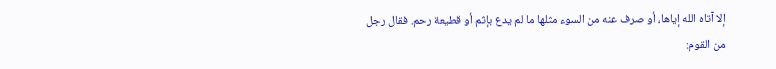إلا آتاه الله إياها، أو صرف عنه من السوء مثلها ما لم يدع بإثم أو قطيعة رحم. فقال رجل من القوم: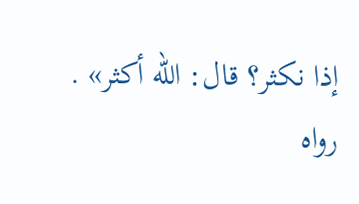إذا نكثر؟ قال: الله أكثر» . رواه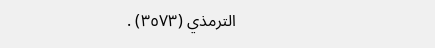الترمذي (٣٥٧٣) .